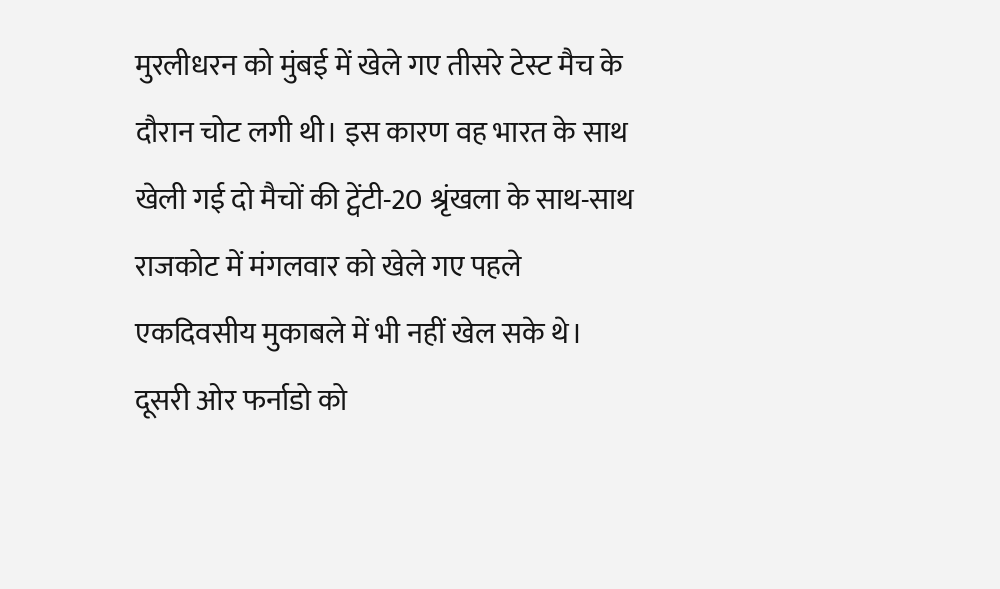मुरलीधरन को मुंबई में खेले गए तीसरे टेस्ट मैच के दौरान चोट लगी थी। इस कारण वह भारत के साथ खेली गई दो मैचों की ट्वेंटी-20 श्रृंखला के साथ-साथ राजकोट में मंगलवार को खेले गए पहले एकदिवसीय मुकाबले में भी नहीं खेल सके थे।
दूसरी ओर फर्नाडो को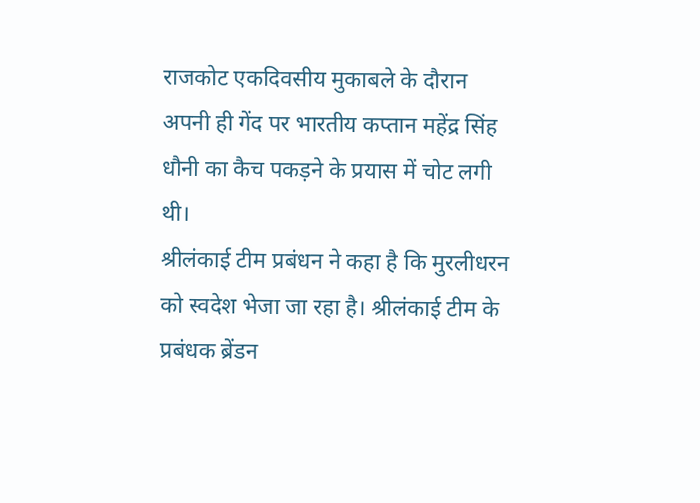राजकोट एकदिवसीय मुकाबले के दौरान अपनी ही गेंद पर भारतीय कप्तान महेंद्र सिंह धौनी का कैच पकड़ने के प्रयास में चोट लगी थी।
श्रीलंकाई टीम प्रबंधन ने कहा है कि मुरलीधरन को स्वदेश भेजा जा रहा है। श्रीलंकाई टीम के प्रबंधक ब्रेंडन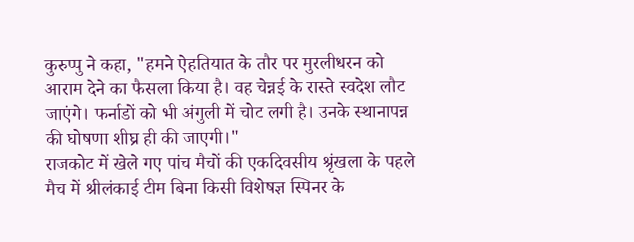कुरुप्पु ने कहा, "हमने ऐहतियात के तौर पर मुरलीधरन को आराम देने का फैसला किया है। वह चेन्नई के रास्ते स्वदेश लौट जाएंगे। फर्नाडों को भी अंगुली में चोट लगी है। उनके स्थानापन्न की घोषणा शीघ्र ही की जाएगी।"
राजकोट में खेले गए पांच मैचों की एकदिवसीय श्रृंखला के पहले मैच में श्रीलंकाई टीम बिना किसी विशेषज्ञ स्पिनर के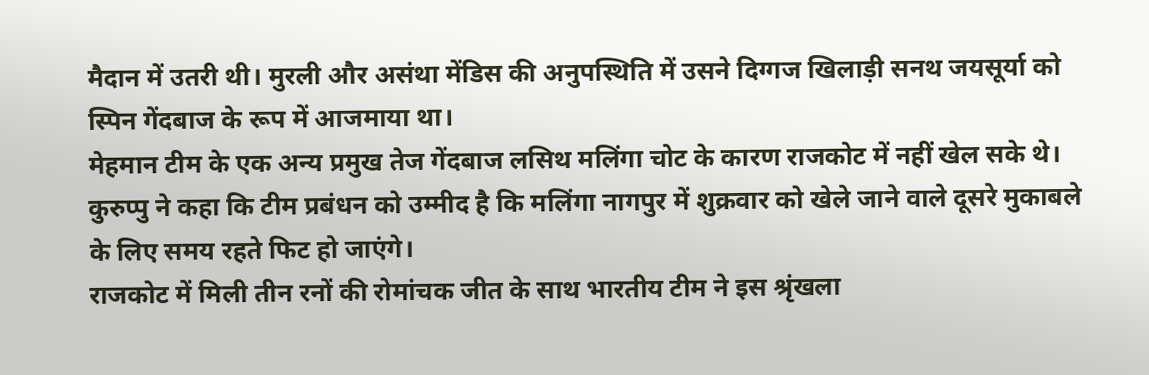मैदान में उतरी थी। मुरली और असंथा मेंडिस की अनुपस्थिति में उसने दिग्गज खिलाड़ी सनथ जयसूर्या को स्पिन गेंदबाज के रूप में आजमाया था।
मेहमान टीम के एक अन्य प्रमुख तेज गेंदबाज लसिथ मलिंगा चोट के कारण राजकोट में नहीं खेल सके थे। कुरुप्पु ने कहा कि टीम प्रबंधन को उम्मीद है कि मलिंगा नागपुर में शुक्रवार को खेले जाने वाले दूसरे मुकाबले के लिए समय रहते फिट हो जाएंगे।
राजकोट में मिली तीन रनों की रोमांचक जीत के साथ भारतीय टीम ने इस श्रृंखला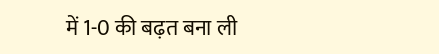में 1-0 की बढ़त बना ली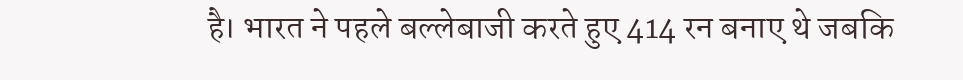है। भारत ने पहले बल्लेबाजी करते हुए 414 रन बनाए थे जबकि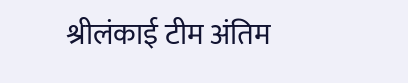श्रीलंकाई टीम अंतिम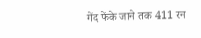गेंद फेंके जाने तक 411 रन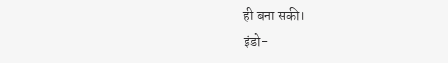ही बना सकी।
इंडो-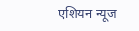एशियन न्यूज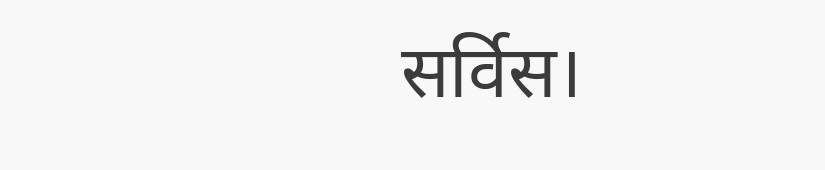सर्विस।